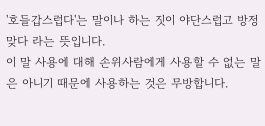'호들갑스럽다'는 말이나 하는 짓이 야단스럽고 방정맞다 라는 뜻입니다.
이 말 사용에 대해 손위사람에게 사용할 수 없는 말은 아니기 때문에 사용하는 것은 무방합니다.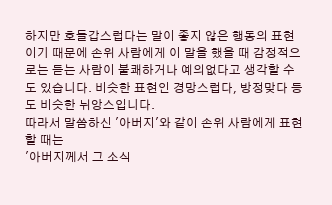하지만 호들갑스럽다는 말이 좋지 않은 행동의 표현이기 때문에 손위 사람에게 이 말을 했을 때 감정적으로는 듣는 사람이 불쾌하거나 예의없다고 생각할 수도 있습니다. 비슷한 표현인 경망스럽다, 방정맞다 등도 비슷한 뉘앙스입니다.
따라서 말씀하신 '아버지'와 같이 손위 사람에게 표현할 때는
'아버지께서 그 소식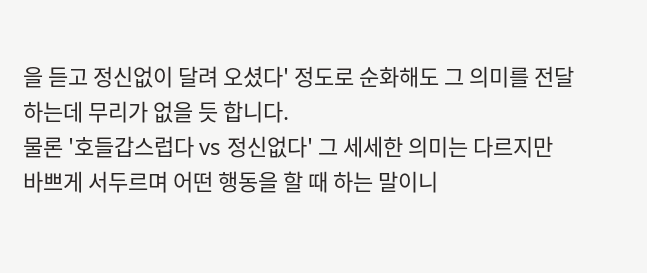을 듣고 정신없이 달려 오셨다' 정도로 순화해도 그 의미를 전달하는데 무리가 없을 듯 합니다.
물론 '호들갑스럽다 vs 정신없다' 그 세세한 의미는 다르지만 바쁘게 서두르며 어떤 행동을 할 때 하는 말이니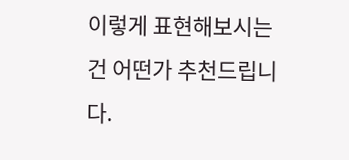이렇게 표현해보시는 건 어떤가 추천드립니다.